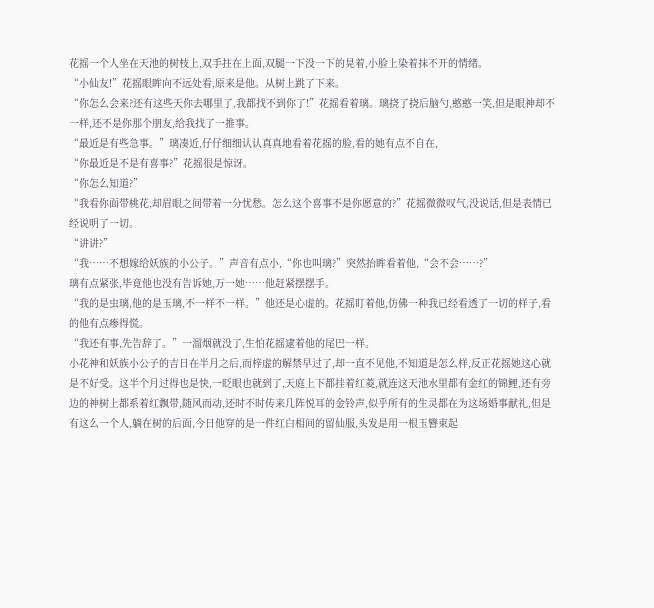花摇一个人坐在天池的树枝上,双手拄在上面,双腿一下没一下的晃着,小脸上染着抹不开的情绪。
“小仙友!”花摇眼眸向不远处看,原来是他。从树上跳了下来。
“你怎么会来?还有这些天你去哪里了,我都找不到你了!”花摇看着璃。璃挠了挠后脑勺,憨憨一笑,但是眼神却不一样,还不是你那个朋友,给我找了一推事。
“最近是有些急事。”璃凑近,仔仔细细认认真真地看着花摇的脸,看的她有点不自在,
“你最近是不是有喜事?”花摇很是惊讶。
“你怎么知道?”
“我看你面带桃花,却眉眼之间带着一分忧愁。怎么这个喜事不是你愿意的?”花摇微微叹气,没说话,但是表情已经说明了一切。
“讲讲?”
“我……不想嫁给妖族的小公子。”声音有点小,“你也叫璃?”突然抬眸看着他,“会不会……?”
璃有点紧张,毕竟他也没有告诉她,万一她……他赶紧摆摆手。
“我的是虫璃,他的是玉璃,不一样不一样。”他还是心虚的。花摇盯着他,仿佛一种我已经看透了一切的样子,看的他有点瘆得慌。
“我还有事,先告辞了。”一溜烟就没了,生怕花摇逮着他的尾巴一样。
小花神和妖族小公子的吉日在半月之后,而梓虚的解禁早过了,却一直不见他,不知道是怎么样,反正花摇她这心就是不好受。这半个月过得也是快,一眨眼也就到了,天庭上下都挂着红菱,就连这天池水里都有金红的锦鲤,还有旁边的神树上都系着红飘带,随风而动,还时不时传来几阵悦耳的金铃声,似乎所有的生灵都在为这场婚事献礼,但是有这么一个人,躺在树的后面,今日他穿的是一件红白相间的留仙服,头发是用一根玉簪束起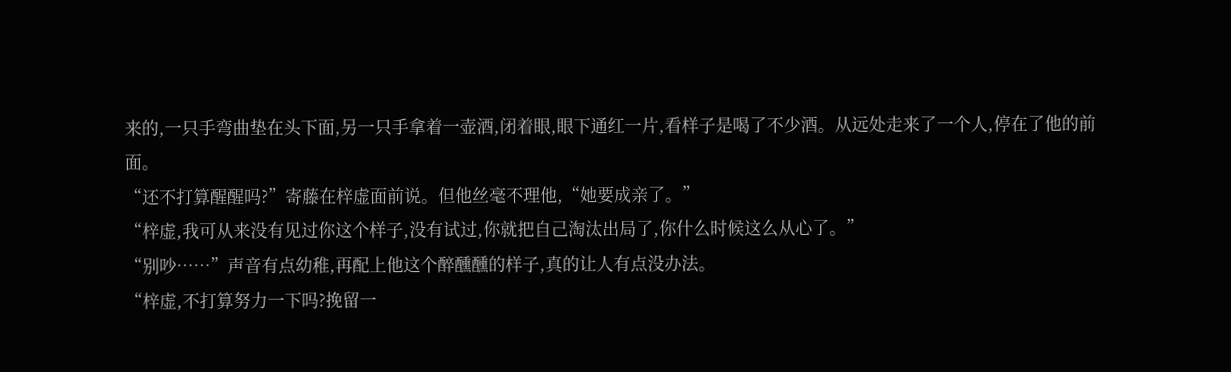来的,一只手弯曲垫在头下面,另一只手拿着一壶酒,闭着眼,眼下通红一片,看样子是喝了不少酒。从远处走来了一个人,停在了他的前面。
“还不打算醒醒吗?”寄藤在梓虚面前说。但他丝毫不理他,“她要成亲了。”
“梓虚,我可从来没有见过你这个样子,没有试过,你就把自己淘汰出局了,你什么时候这么从心了。”
“别吵……”声音有点幼稚,再配上他这个醉醺醺的样子,真的让人有点没办法。
“梓虚,不打算努力一下吗?挽留一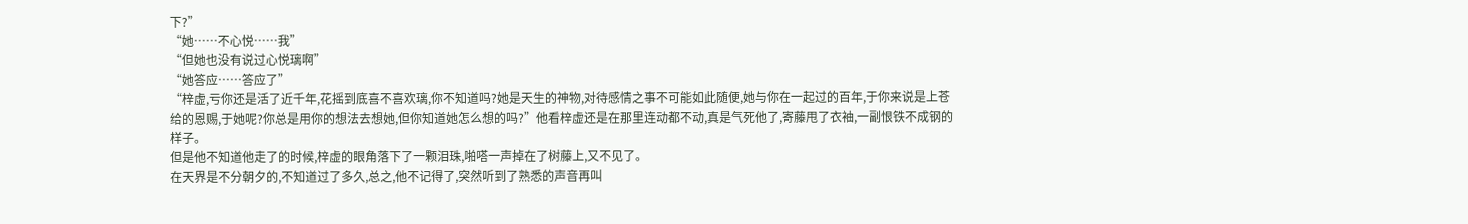下?”
“她……不心悦……我”
“但她也没有说过心悦璃啊”
“她答应……答应了”
“梓虚,亏你还是活了近千年,花摇到底喜不喜欢璃,你不知道吗?她是天生的神物,对待感情之事不可能如此随便,她与你在一起过的百年,于你来说是上苍给的恩赐,于她呢?你总是用你的想法去想她,但你知道她怎么想的吗?”他看梓虚还是在那里连动都不动,真是气死他了,寄藤甩了衣袖,一副恨铁不成钢的样子。
但是他不知道他走了的时候,梓虚的眼角落下了一颗泪珠,啪嗒一声掉在了树藤上,又不见了。
在天界是不分朝夕的,不知道过了多久,总之,他不记得了,突然听到了熟悉的声音再叫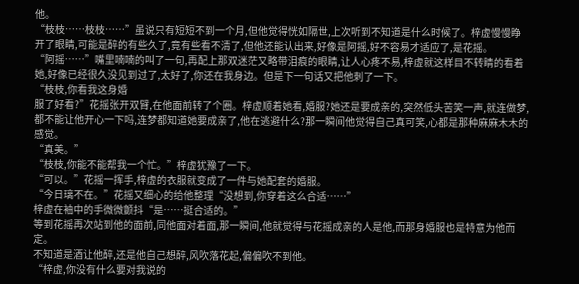他。
“枝枝……枝枝……”虽说只有短短不到一个月,但他觉得恍如隔世,上次听到不知道是什么时候了。梓虚慢慢睁开了眼睛,可能是醉的有些久了,竟有些看不清了,但他还能认出来,好像是阿摇,好不容易才适应了,是花摇。
“阿摇……”嘴里喃喃的叫了一句,再配上那双迷茫又略带泪痕的眼睛,让人心疼不易,梓虚就这样目不转睛的看着她,好像已经很久没见到过了,太好了,你还在我身边。但是下一句话又把他刺了一下。
“枝枝,你看我这身婚
服了好看?”花摇张开双臂,在他面前转了个圈。梓虚顺着她看,婚服?她还是要成亲的,突然低头苦笑一声,就连做梦,都不能让他开心一下吗,连梦都知道她要成亲了,他在逃避什么?那一瞬间他觉得自己真可笑,心都是那种麻麻木木的感觉。
“真美。”
“枝枝,你能不能帮我一个忙。”梓虚犹豫了一下。
“可以。”花摇一挥手,梓虚的衣服就变成了一件与她配套的婚服。
“今日璃不在。”花摇又细心的给他整理“没想到,你穿着这么合适……”
梓虚在袖中的手微微颤抖“是……挺合适的。”
等到花摇再次站到他的面前,同他面对着面,那一瞬间,他就觉得与花摇成亲的人是他,而那身婚服也是特意为他而定。
不知道是酒让他醉,还是他自己想醉,风吹落花起,偏偏吹不到他。
“梓虚,你没有什么要对我说的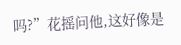吗?”花摇问他,这好像是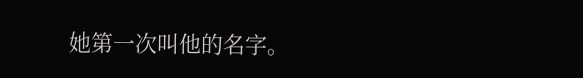她第一次叫他的名字。